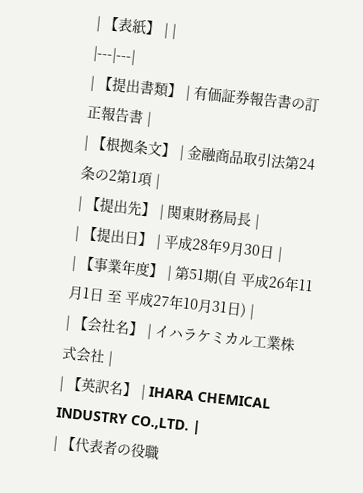| 【表紙】 | |
|---|---|
| 【提出書類】 | 有価証券報告書の訂正報告書 |
| 【根拠条文】 | 金融商品取引法第24条の2第1項 |
| 【提出先】 | 関東財務局長 |
| 【提出日】 | 平成28年9月30日 |
| 【事業年度】 | 第51期(自 平成26年11月1日 至 平成27年10月31日) |
| 【会社名】 | イハラケミカル工業株式会社 |
| 【英訳名】 | IHARA CHEMICAL INDUSTRY CO.,LTD. |
| 【代表者の役職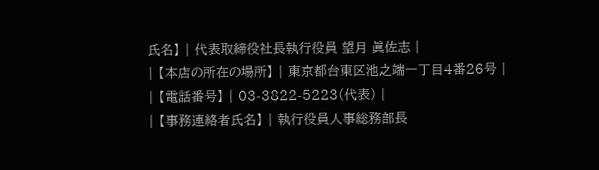氏名】 | 代表取締役社長執行役員 望月 眞佐志 |
| 【本店の所在の場所】 | 東京都台東区池之端一丁目4番26号 |
| 【電話番号】 | 03-3822-5223(代表) |
| 【事務連絡者氏名】 | 執行役員人事総務部長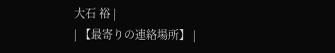大石 裕 |
| 【最寄りの連絡場所】 |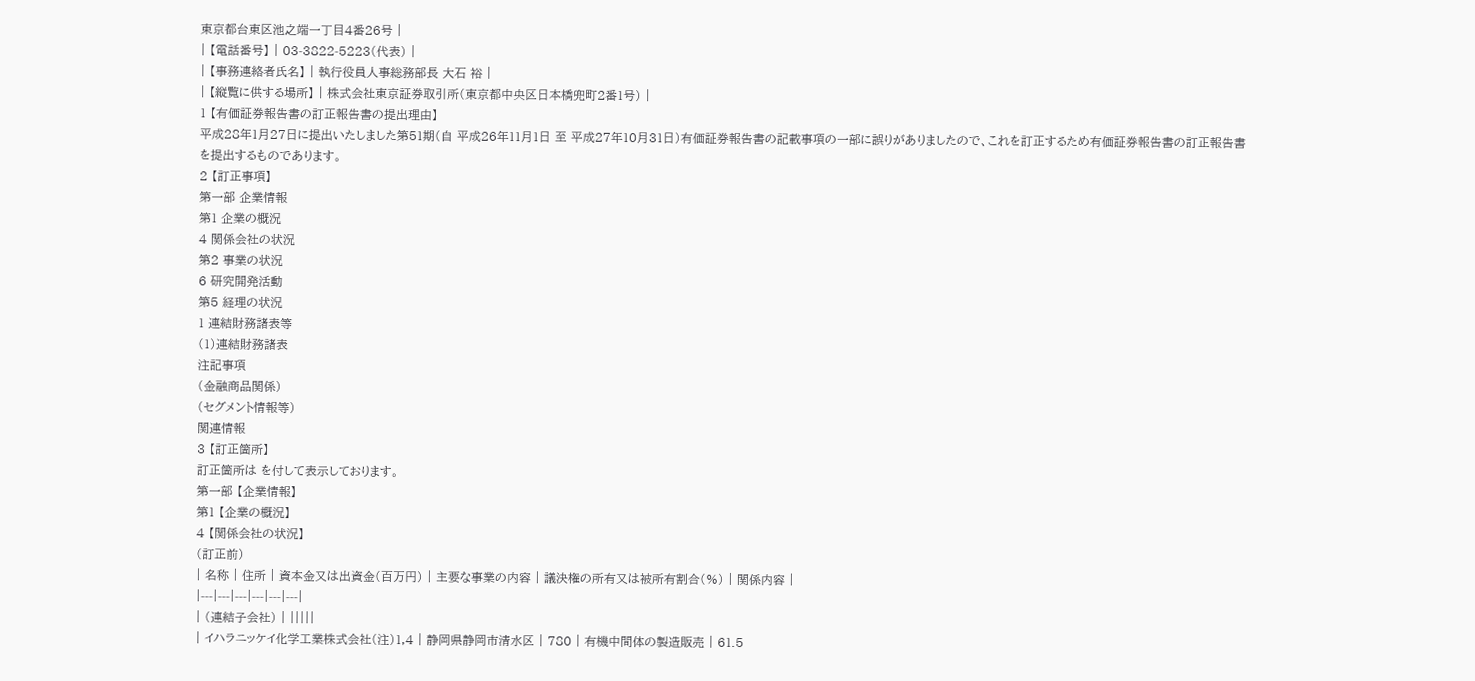東京都台東区池之端一丁目4番26号 |
| 【電話番号】 | 03-3822-5223(代表) |
| 【事務連絡者氏名】 | 執行役員人事総務部長 大石 裕 |
| 【縦覧に供する場所】 | 株式会社東京証券取引所(東京都中央区日本橋兜町2番1号) |
1 【有価証券報告書の訂正報告書の提出理由】
平成28年1月27日に提出いたしました第51期(自 平成26年11月1日 至 平成27年10月31日)有価証券報告書の記載事項の一部に誤りがありましたので、これを訂正するため有価証券報告書の訂正報告書を提出するものであります。
2 【訂正事項】
第一部 企業情報
第1 企業の概況
4 関係会社の状況
第2 事業の状況
6 研究開発活動
第5 経理の状況
1 連結財務諸表等
(1)連結財務諸表
注記事項
(金融商品関係)
(セグメント情報等)
関連情報
3 【訂正箇所】
訂正箇所は を付して表示しております。
第一部 【企業情報】
第1 【企業の概況】
4 【関係会社の状況】
(訂正前)
| 名称 | 住所 | 資本金又は出資金(百万円) | 主要な事業の内容 | 議決権の所有又は被所有割合(%) | 関係内容 |
|---|---|---|---|---|---|
| (連結子会社) | |||||
| イハラニッケイ化学工業株式会社(注)1,4 | 静岡県静岡市清水区 | 780 | 有機中間体の製造販売 | 61.5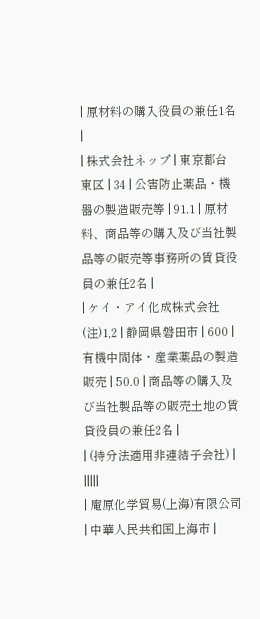| 原材料の購入役員の兼任1名 |
| 株式会社ネップ | 東京都台東区 | 34 | 公害防止薬品・機器の製造販売等 | 91.1 | 原材料、商品等の購入及び当社製品等の販売等事務所の賃貸役員の兼任2名 |
| ケイ・アイ化成株式会社(注)1,2 | 静岡県磐田市 | 600 | 有機中間体・産業薬品の製造販売 | 50.0 | 商品等の購入及び当社製品等の販売土地の賃貸役員の兼任2名 |
| (持分法適用非連結子会社) | |||||
| 庵原化学貿易(上海)有限公司 | 中華人民共和国上海市 |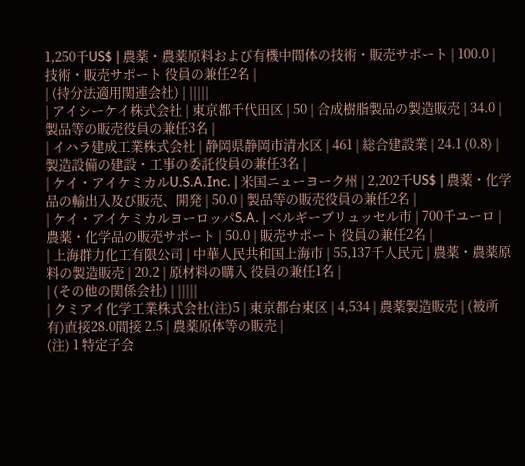1,250千US$ | 農薬・農薬原料および有機中間体の技術・販売サポート | 100.0 | 技術・販売サポート 役員の兼任2名 |
| (持分法適用関連会社) | |||||
| アイシーケイ株式会社 | 東京都千代田区 | 50 | 合成樹脂製品の製造販売 | 34.0 | 製品等の販売役員の兼任3名 |
| イハラ建成工業株式会社 | 静岡県静岡市清水区 | 461 | 総合建設業 | 24.1 (0.8) | 製造設備の建設・工事の委託役員の兼任3名 |
| ケイ・アイケミカルU.S.A.Inc. | 米国ニューヨーク州 | 2,202千US$ | 農薬・化学品の輸出入及び販売、開発 | 50.0 | 製品等の販売役員の兼任2名 |
| ケイ・アイケミカルヨーロッパS.A. | ベルギーブリュッセル市 | 700千ユーロ | 農薬・化学品の販売サポート | 50.0 | 販売サポート 役員の兼任2名 |
| 上海群力化工有限公司 | 中華人民共和国上海市 | 55,137千人民元 | 農薬・農薬原料の製造販売 | 20.2 | 原材料の購入 役員の兼任1名 |
| (その他の関係会社) | |||||
| クミアイ化学工業株式会社(注)5 | 東京都台東区 | 4,534 | 農薬製造販売 | (被所有)直接28.0間接 2.5 | 農薬原体等の販売 |
(注) 1 特定子会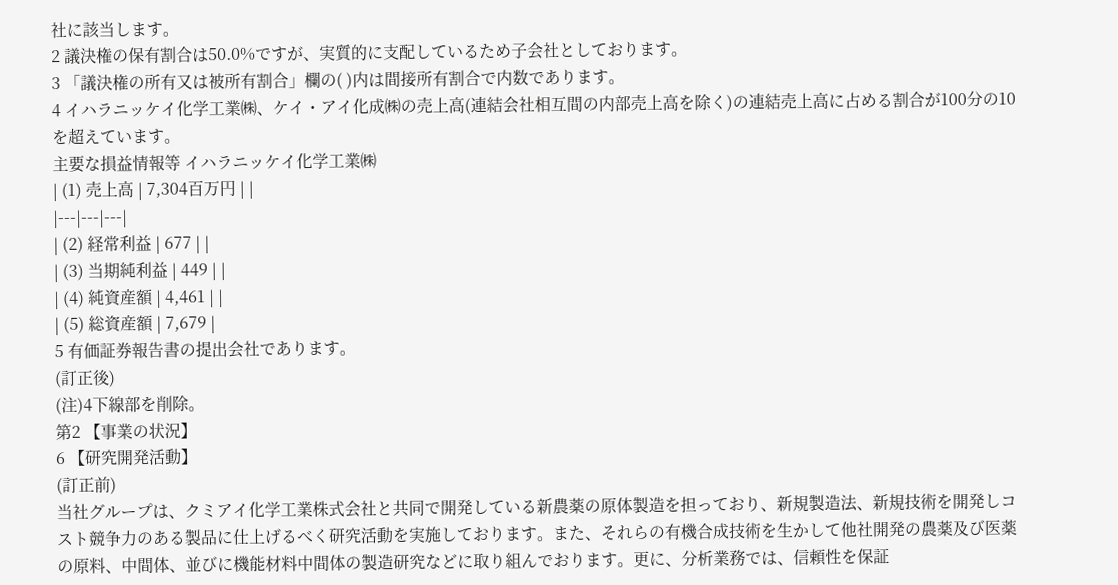社に該当します。
2 議決権の保有割合は50.0%ですが、実質的に支配しているため子会社としております。
3 「議決権の所有又は被所有割合」欄の( )内は間接所有割合で内数であります。
4 イハラニッケイ化学工業㈱、ケイ・アイ化成㈱の売上高(連結会社相互間の内部売上高を除く)の連結売上高に占める割合が100分の10を超えています。
主要な損益情報等 イハラニッケイ化学工業㈱
| (1) 売上高 | 7,304百万円 | |
|---|---|---|
| (2) 経常利益 | 677 | |
| (3) 当期純利益 | 449 | |
| (4) 純資産額 | 4,461 | |
| (5) 総資産額 | 7,679 |
5 有価証券報告書の提出会社であります。
(訂正後)
(注)4下線部を削除。
第2 【事業の状況】
6 【研究開発活動】
(訂正前)
当社グループは、クミアイ化学工業株式会社と共同で開発している新農薬の原体製造を担っており、新規製造法、新規技術を開発しコスト競争力のある製品に仕上げるべく研究活動を実施しております。また、それらの有機合成技術を生かして他社開発の農薬及び医薬の原料、中間体、並びに機能材料中間体の製造研究などに取り組んでおります。更に、分析業務では、信頼性を保証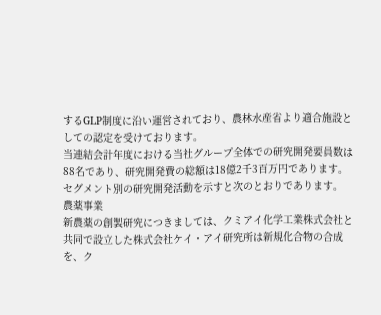するGLP制度に沿い運営されており、農林水産省より適合施設としての認定を受けております。
当連結会計年度における当社グループ全体での研究開発要員数は88名であり、研究開発費の総額は18億2千3百万円であります。
セグメント別の研究開発活動を示すと次のとおりであります。
農薬事業
新農薬の創製研究につきましては、クミアイ化学工業株式会社と共同で設立した株式会社ケイ・アイ研究所は新規化合物の合成を、ク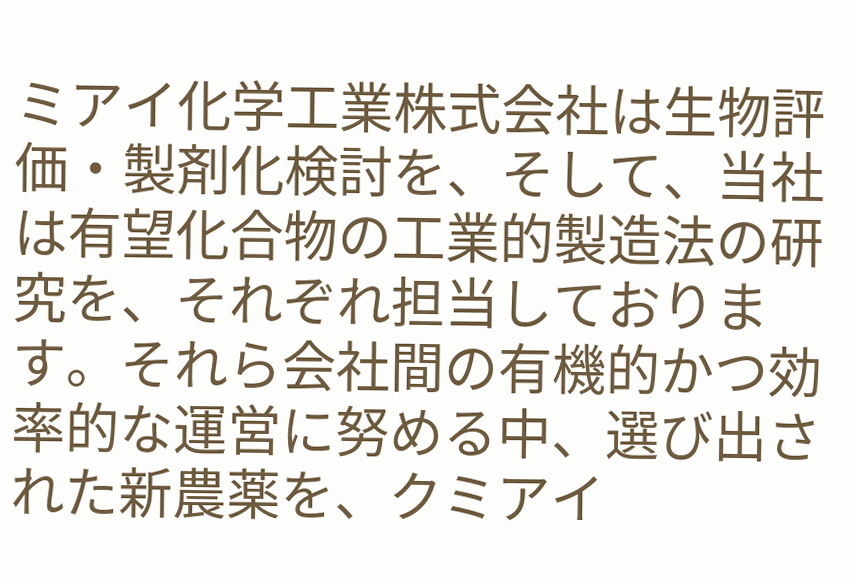ミアイ化学工業株式会社は生物評価・製剤化検討を、そして、当社は有望化合物の工業的製造法の研究を、それぞれ担当しております。それら会社間の有機的かつ効率的な運営に努める中、選び出された新農薬を、クミアイ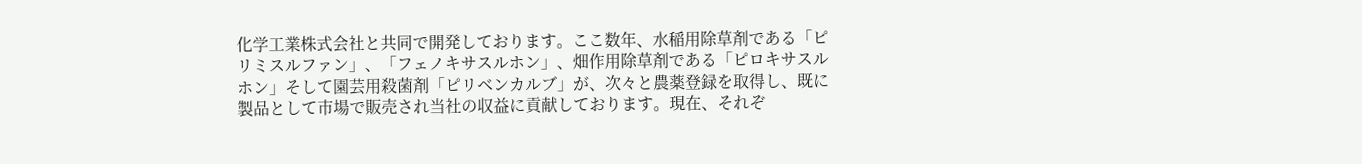化学工業株式会社と共同で開発しております。ここ数年、水稲用除草剤である「ピリミスルファン」、「フェノキサスルホン」、畑作用除草剤である「ピロキサスルホン」そして園芸用殺菌剤「ピリベンカルブ」が、次々と農薬登録を取得し、既に製品として市場で販売され当社の収益に貢献しております。現在、それぞ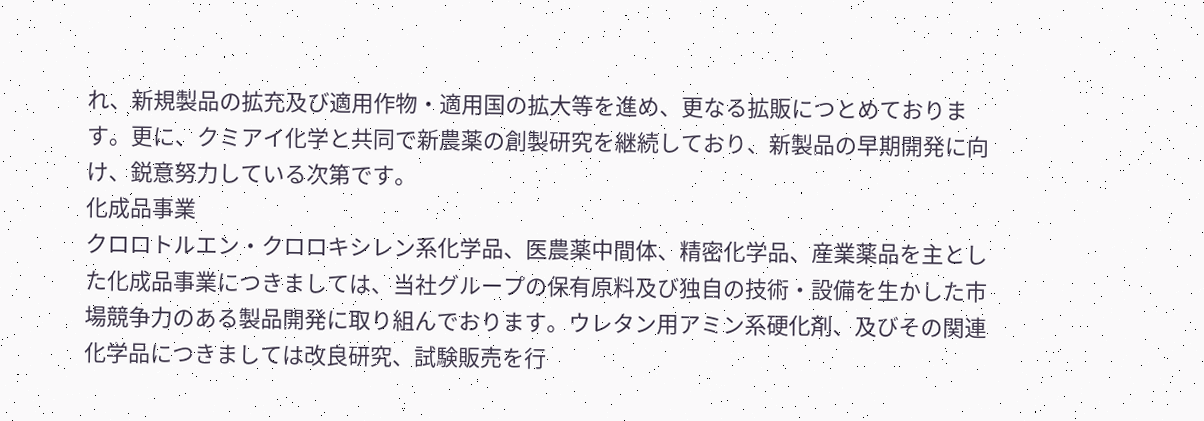れ、新規製品の拡充及び適用作物・適用国の拡大等を進め、更なる拡販につとめております。更に、クミアイ化学と共同で新農薬の創製研究を継続しており、新製品の早期開発に向け、鋭意努力している次第です。
化成品事業
クロロトルエン・クロロキシレン系化学品、医農薬中間体、精密化学品、産業薬品を主とした化成品事業につきましては、当社グループの保有原料及び独自の技術・設備を生かした市場競争力のある製品開発に取り組んでおります。ウレタン用アミン系硬化剤、及びその関連化学品につきましては改良研究、試験販売を行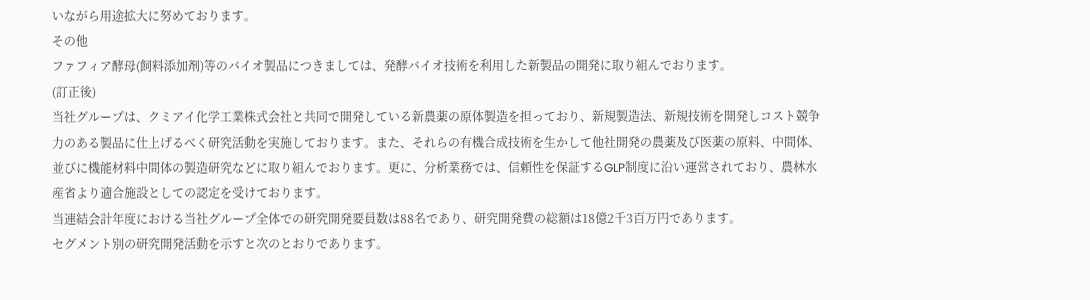いながら用途拡大に努めております。
その他
ファフィア酵母(飼料添加剤)等のバイオ製品につきましては、発酵バイオ技術を利用した新製品の開発に取り組んでおります。
(訂正後)
当社グループは、クミアイ化学工業株式会社と共同で開発している新農薬の原体製造を担っており、新規製造法、新規技術を開発しコスト競争力のある製品に仕上げるべく研究活動を実施しております。また、それらの有機合成技術を生かして他社開発の農薬及び医薬の原料、中間体、並びに機能材料中間体の製造研究などに取り組んでおります。更に、分析業務では、信頼性を保証するGLP制度に沿い運営されており、農林水産省より適合施設としての認定を受けております。
当連結会計年度における当社グループ全体での研究開発要員数は88名であり、研究開発費の総額は18億2千3百万円であります。
セグメント別の研究開発活動を示すと次のとおりであります。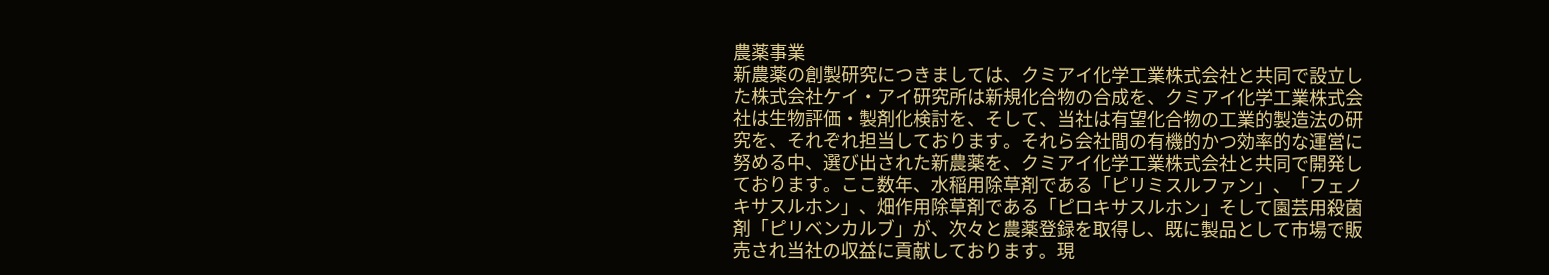農薬事業
新農薬の創製研究につきましては、クミアイ化学工業株式会社と共同で設立した株式会社ケイ・アイ研究所は新規化合物の合成を、クミアイ化学工業株式会社は生物評価・製剤化検討を、そして、当社は有望化合物の工業的製造法の研究を、それぞれ担当しております。それら会社間の有機的かつ効率的な運営に努める中、選び出された新農薬を、クミアイ化学工業株式会社と共同で開発しております。ここ数年、水稲用除草剤である「ピリミスルファン」、「フェノキサスルホン」、畑作用除草剤である「ピロキサスルホン」そして園芸用殺菌剤「ピリベンカルブ」が、次々と農薬登録を取得し、既に製品として市場で販売され当社の収益に貢献しております。現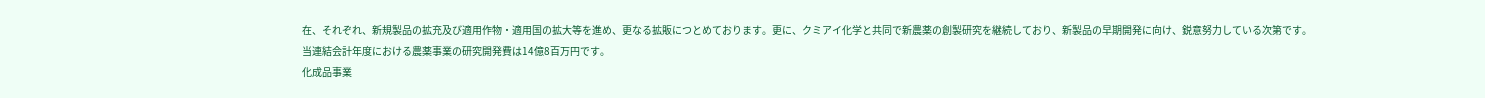在、それぞれ、新規製品の拡充及び適用作物・適用国の拡大等を進め、更なる拡販につとめております。更に、クミアイ化学と共同で新農薬の創製研究を継続しており、新製品の早期開発に向け、鋭意努力している次第です。
当連結会計年度における農薬事業の研究開発費は14億8百万円です。
化成品事業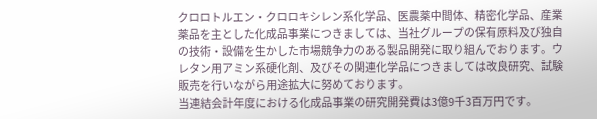クロロトルエン・クロロキシレン系化学品、医農薬中間体、精密化学品、産業薬品を主とした化成品事業につきましては、当社グループの保有原料及び独自の技術・設備を生かした市場競争力のある製品開発に取り組んでおります。ウレタン用アミン系硬化剤、及びその関連化学品につきましては改良研究、試験販売を行いながら用途拡大に努めております。
当連結会計年度における化成品事業の研究開発費は3億9千3百万円です。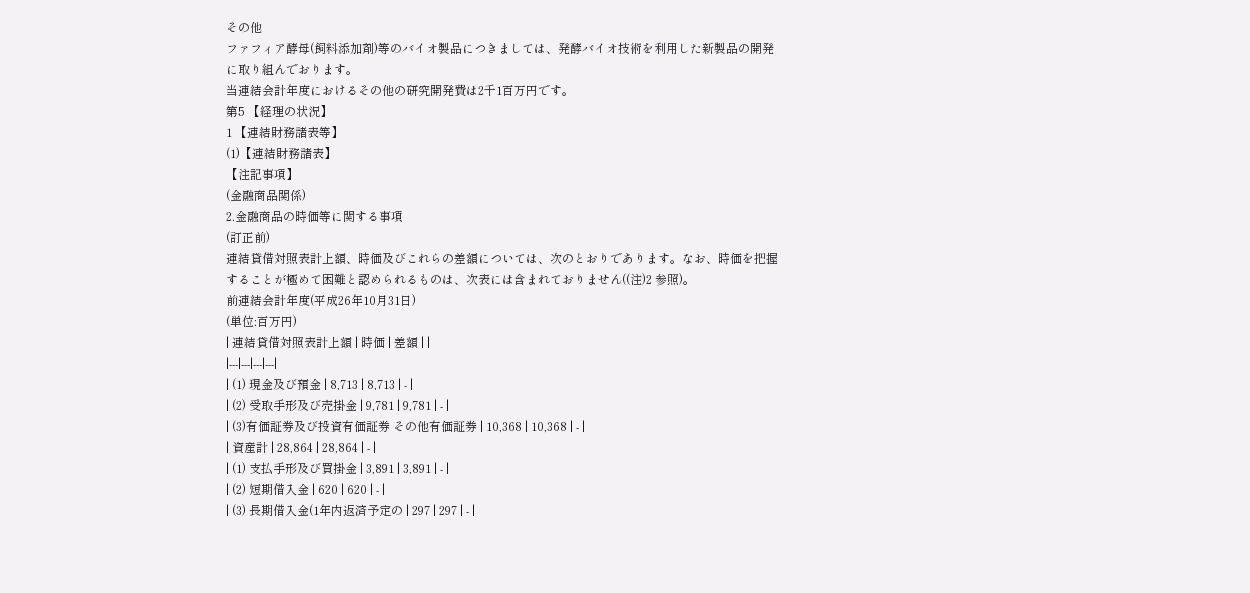その他
ファフィア酵母(飼料添加剤)等のバイオ製品につきましては、発酵バイオ技術を利用した新製品の開発に取り組んでおります。
当連結会計年度におけるその他の研究開発費は2千1百万円です。
第5 【経理の状況】
1 【連結財務諸表等】
(1)【連結財務諸表】
【注記事項】
(金融商品関係)
2.金融商品の時価等に関する事項
(訂正前)
連結貸借対照表計上額、時価及びこれらの差額については、次のとおりであります。なお、時価を把握することが極めて困難と認められるものは、次表には含まれておりません((注)2 参照)。
前連結会計年度(平成26年10月31日)
(単位:百万円)
| 連結貸借対照表計上額 | 時価 | 差額 | |
|---|---|---|---|
| (1) 現金及び預金 | 8,713 | 8,713 | - |
| (2) 受取手形及び売掛金 | 9,781 | 9,781 | - |
| (3)有価証券及び投資有価証券 その他有価証券 | 10,368 | 10,368 | - |
| 資産計 | 28,864 | 28,864 | - |
| (1) 支払手形及び買掛金 | 3,891 | 3,891 | - |
| (2) 短期借入金 | 620 | 620 | - |
| (3) 長期借入金(1年内返済予定の | 297 | 297 | - |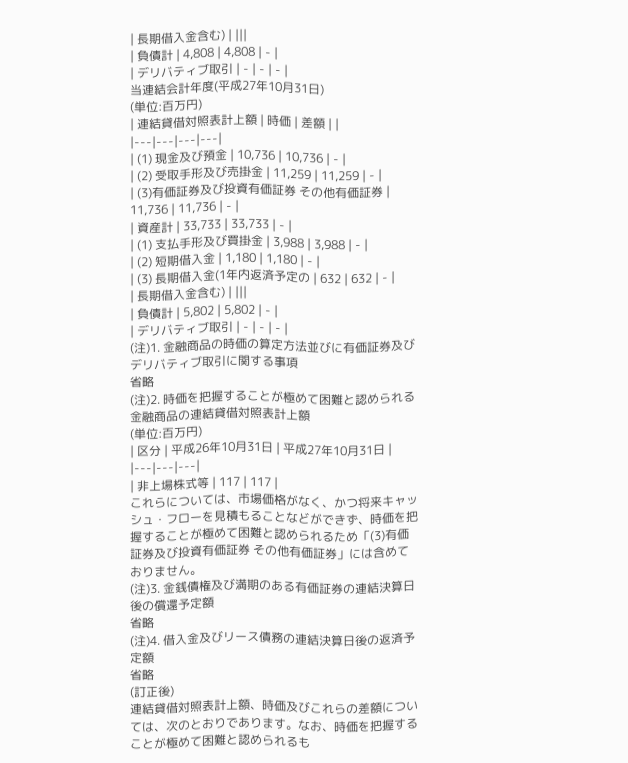| 長期借入金含む) | |||
| 負債計 | 4,808 | 4,808 | - |
| デリバティブ取引 | - | - | - |
当連結会計年度(平成27年10月31日)
(単位:百万円)
| 連結貸借対照表計上額 | 時価 | 差額 | |
|---|---|---|---|
| (1) 現金及び預金 | 10,736 | 10,736 | - |
| (2) 受取手形及び売掛金 | 11,259 | 11,259 | - |
| (3)有価証券及び投資有価証券 その他有価証券 | 11,736 | 11,736 | - |
| 資産計 | 33,733 | 33,733 | - |
| (1) 支払手形及び買掛金 | 3,988 | 3,988 | - |
| (2) 短期借入金 | 1,180 | 1,180 | - |
| (3) 長期借入金(1年内返済予定の | 632 | 632 | - |
| 長期借入金含む) | |||
| 負債計 | 5,802 | 5,802 | - |
| デリバティブ取引 | - | - | - |
(注)1. 金融商品の時価の算定方法並びに有価証券及びデリバティブ取引に関する事項
省略
(注)2. 時価を把握することが極めて困難と認められる金融商品の連結貸借対照表計上額
(単位:百万円)
| 区分 | 平成26年10月31日 | 平成27年10月31日 |
|---|---|---|
| 非上場株式等 | 117 | 117 |
これらについては、市場価格がなく、かつ将来キャッシュ・フローを見積もることなどができず、時価を把握することが極めて困難と認められるため「(3)有価証券及び投資有価証券 その他有価証券」には含めておりません。
(注)3. 金銭債権及び満期のある有価証券の連結決算日後の償還予定額
省略
(注)4. 借入金及びリース債務の連結決算日後の返済予定額
省略
(訂正後)
連結貸借対照表計上額、時価及びこれらの差額については、次のとおりであります。なお、時価を把握することが極めて困難と認められるも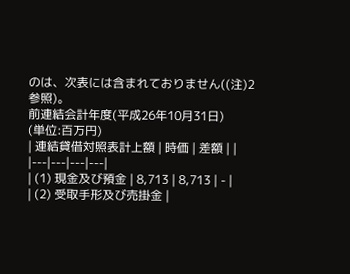のは、次表には含まれておりません((注)2 参照)。
前連結会計年度(平成26年10月31日)
(単位:百万円)
| 連結貸借対照表計上額 | 時価 | 差額 | |
|---|---|---|---|
| (1) 現金及び預金 | 8,713 | 8,713 | - |
| (2) 受取手形及び売掛金 |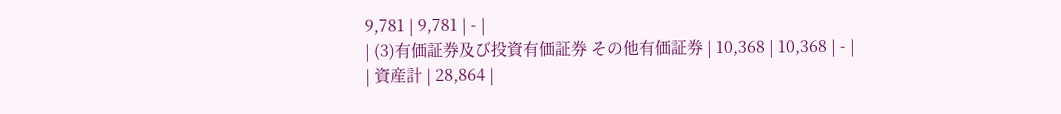9,781 | 9,781 | - |
| (3)有価証券及び投資有価証券 その他有価証券 | 10,368 | 10,368 | - |
| 資産計 | 28,864 |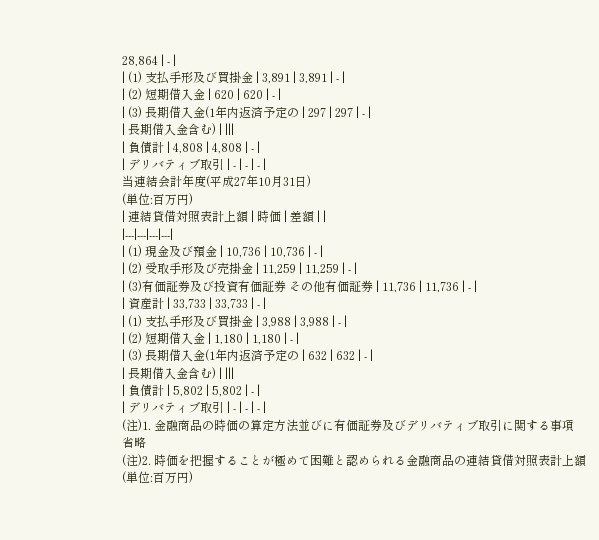28,864 | - |
| (1) 支払手形及び買掛金 | 3,891 | 3,891 | - |
| (2) 短期借入金 | 620 | 620 | - |
| (3) 長期借入金(1年内返済予定の | 297 | 297 | - |
| 長期借入金含む) | |||
| 負債計 | 4,808 | 4,808 | - |
| デリバティブ取引 | - | - | - |
当連結会計年度(平成27年10月31日)
(単位:百万円)
| 連結貸借対照表計上額 | 時価 | 差額 | |
|---|---|---|---|
| (1) 現金及び預金 | 10,736 | 10,736 | - |
| (2) 受取手形及び売掛金 | 11,259 | 11,259 | - |
| (3)有価証券及び投資有価証券 その他有価証券 | 11,736 | 11,736 | - |
| 資産計 | 33,733 | 33,733 | - |
| (1) 支払手形及び買掛金 | 3,988 | 3,988 | - |
| (2) 短期借入金 | 1,180 | 1,180 | - |
| (3) 長期借入金(1年内返済予定の | 632 | 632 | - |
| 長期借入金含む) | |||
| 負債計 | 5,802 | 5,802 | - |
| デリバティブ取引 | - | - | - |
(注)1. 金融商品の時価の算定方法並びに有価証券及びデリバティブ取引に関する事項
省略
(注)2. 時価を把握することが極めて困難と認められる金融商品の連結貸借対照表計上額
(単位:百万円)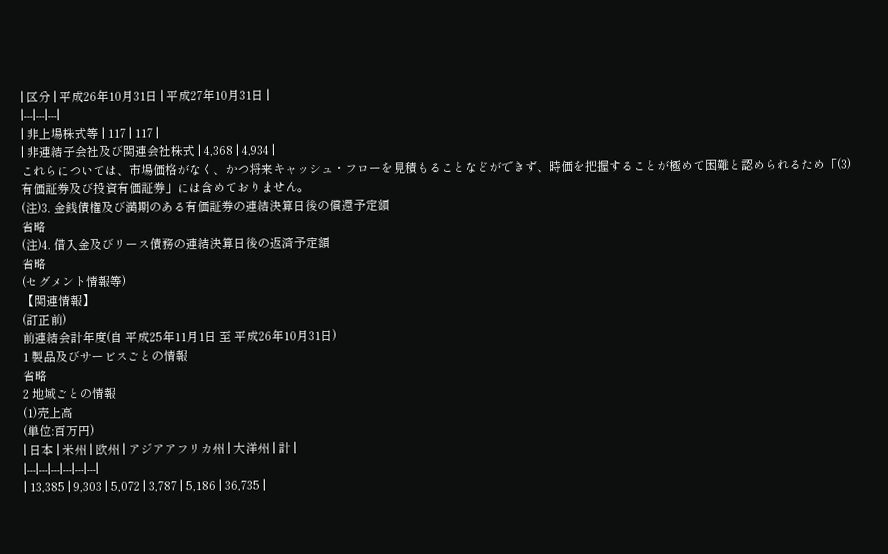| 区分 | 平成26年10月31日 | 平成27年10月31日 |
|---|---|---|
| 非上場株式等 | 117 | 117 |
| 非連結子会社及び関連会社株式 | 4,368 | 4,934 |
これらについては、市場価格がなく、かつ将来キャッシュ・フローを見積もることなどができず、時価を把握することが極めて困難と認められるため「(3)有価証券及び投資有価証券」には含めておりません。
(注)3. 金銭債権及び満期のある有価証券の連結決算日後の償還予定額
省略
(注)4. 借入金及びリース債務の連結決算日後の返済予定額
省略
(セグメント情報等)
【関連情報】
(訂正前)
前連結会計年度(自 平成25年11月1日 至 平成26年10月31日)
1 製品及びサービスごとの情報
省略
2 地域ごとの情報
(1)売上高
(単位:百万円)
| 日本 | 米州 | 欧州 | アジアアフリカ州 | 大洋州 | 計 |
|---|---|---|---|---|---|
| 13,385 | 9,303 | 5,072 | 3,787 | 5,186 | 36,735 |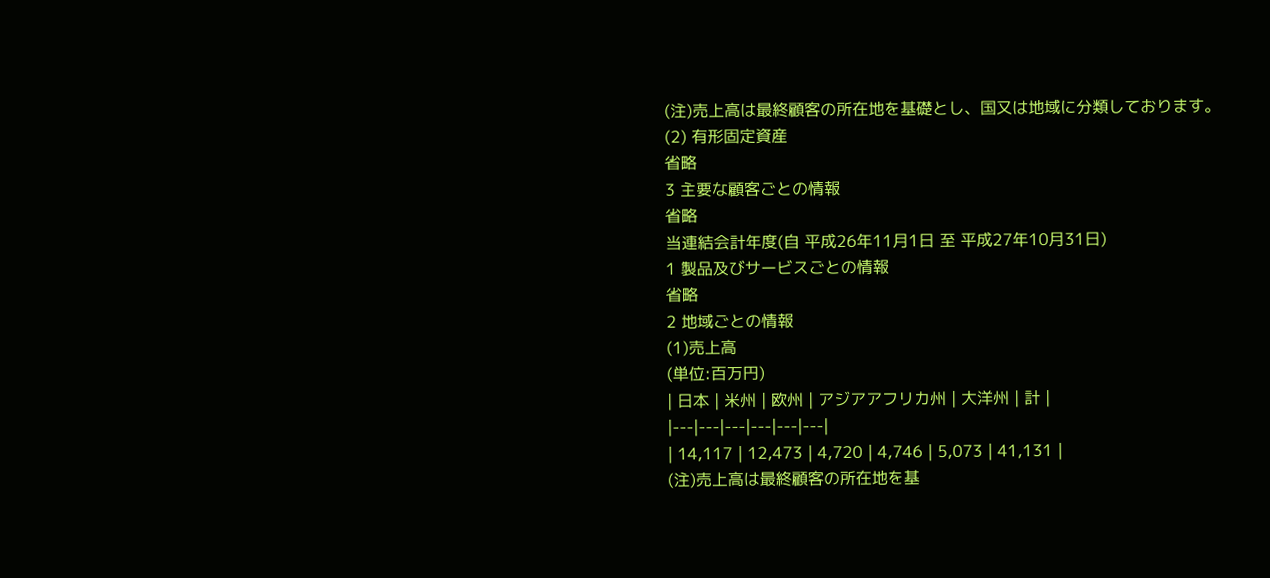(注)売上高は最終顧客の所在地を基礎とし、国又は地域に分類しております。
(2) 有形固定資産
省略
3 主要な顧客ごとの情報
省略
当連結会計年度(自 平成26年11月1日 至 平成27年10月31日)
1 製品及びサービスごとの情報
省略
2 地域ごとの情報
(1)売上高
(単位:百万円)
| 日本 | 米州 | 欧州 | アジアアフリカ州 | 大洋州 | 計 |
|---|---|---|---|---|---|
| 14,117 | 12,473 | 4,720 | 4,746 | 5,073 | 41,131 |
(注)売上高は最終顧客の所在地を基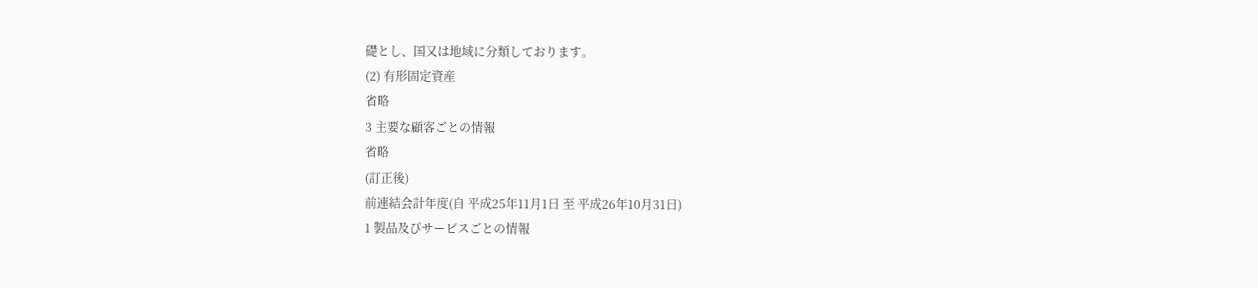礎とし、国又は地域に分類しております。
(2) 有形固定資産
省略
3 主要な顧客ごとの情報
省略
(訂正後)
前連結会計年度(自 平成25年11月1日 至 平成26年10月31日)
1 製品及びサービスごとの情報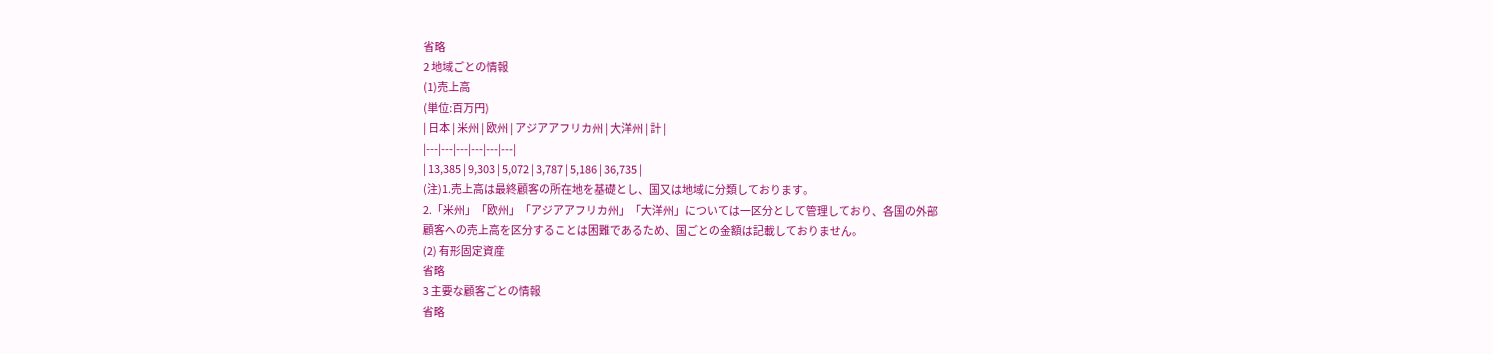省略
2 地域ごとの情報
(1)売上高
(単位:百万円)
| 日本 | 米州 | 欧州 | アジアアフリカ州 | 大洋州 | 計 |
|---|---|---|---|---|---|
| 13,385 | 9,303 | 5,072 | 3,787 | 5,186 | 36,735 |
(注)1.売上高は最終顧客の所在地を基礎とし、国又は地域に分類しております。
2.「米州」「欧州」「アジアアフリカ州」「大洋州」については一区分として管理しており、各国の外部
顧客への売上高を区分することは困難であるため、国ごとの金額は記載しておりません。
(2) 有形固定資産
省略
3 主要な顧客ごとの情報
省略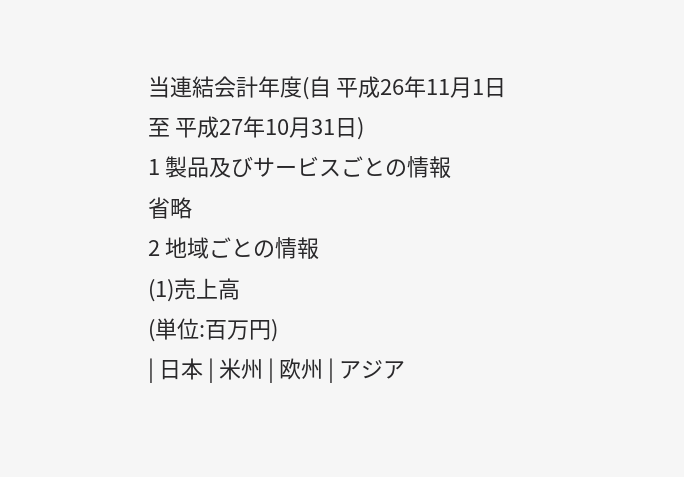当連結会計年度(自 平成26年11月1日 至 平成27年10月31日)
1 製品及びサービスごとの情報
省略
2 地域ごとの情報
(1)売上高
(単位:百万円)
| 日本 | 米州 | 欧州 | アジア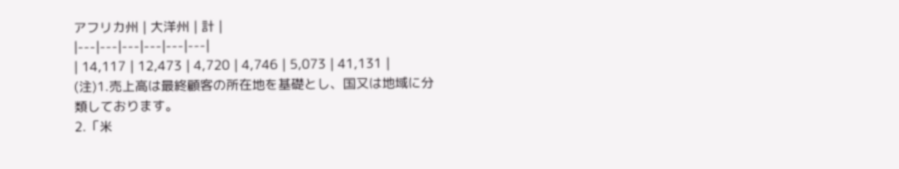アフリカ州 | 大洋州 | 計 |
|---|---|---|---|---|---|
| 14,117 | 12,473 | 4,720 | 4,746 | 5,073 | 41,131 |
(注)1.売上高は最終顧客の所在地を基礎とし、国又は地域に分類しております。
2.「米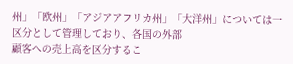州」「欧州」「アジアアフリカ州」「大洋州」については一区分として管理しており、各国の外部
顧客への売上高を区分するこ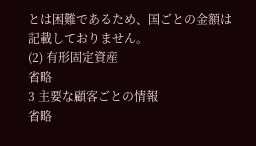とは困難であるため、国ごとの金額は記載しておりません。
(2) 有形固定資産
省略
3 主要な顧客ごとの情報
省略